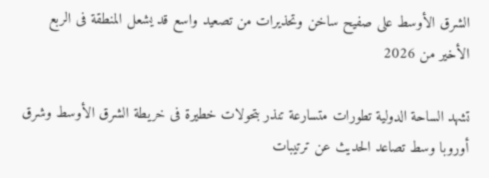الشرق الأوسط على صفيح ساخن وتحذيرات من تصعيد واسع قد يشعل المنطقة فى الربع الأخير من 2026

تشهد الساحة الدولية تطورات متسارعة تنذر بتحولات خطيرة فى خريطة الشرق الأوسط وشرق أوروبا وسط تصاعد الحديث عن ترتيبات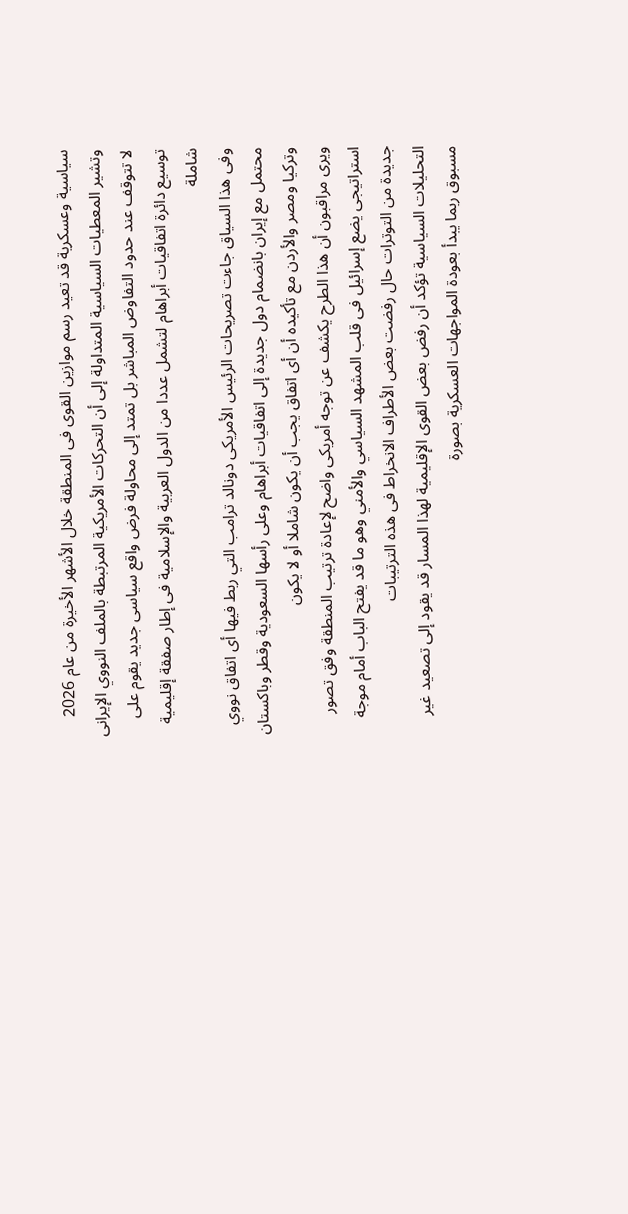سياسية وعسكرية قد تعيد رسم موازين القوى فى المنطقة خلال الأشهر الأخيرة من عام 2026
وتشير المعطيات السياسية المتداولة إلى أن التحركات الأمريكية المرتبطة بالملف النووي الإيرانى لا تتوقف عند حدود التفاوض المباشر بل تمتد إلى محاولة فرض واقع سياسى جديد يقوم على توسيع دائرة اتفاقيات أبراهام لتشمل عددا من الدول العربية والإسلامية فى إطار صفقة إقليمية شاملة
وفى هذا السياق جاءت تصريحات الرئيس الأمريكى دونالد ترامب التي ربط فيها أى اتفاق نووي محتمل مع إيران بانضمام دول جديدة إلى اتفاقيات أبراهام وعلى رأسها السعودية وقطر وباكستان وتركيا ومصر والأردن مع تأكيده أن أى اتفاق يجب أن يكون شاملا أو لا يكون
ويرى مراقبون أن هذا الطرح يكشف عن توجه أمريكى واضح لإعادة ترتيب المنطقة وفق تصور استراتيجى يضع إسرائيل فى قلب المشهد السياسي والأمني وهو ما قد يفتح الباب أمام موجة جديدة من التوترات حال رفضت بعض الأطراف الانخراط فى هذه الترتيبات
التحليلات السياسية تؤكد أن رفض بعض القوى الإقليمية لهذا المسار قد يقود إلى تصعيد غير مسبوق ربما يبدأ بعودة المواجهات العسكرية بصورة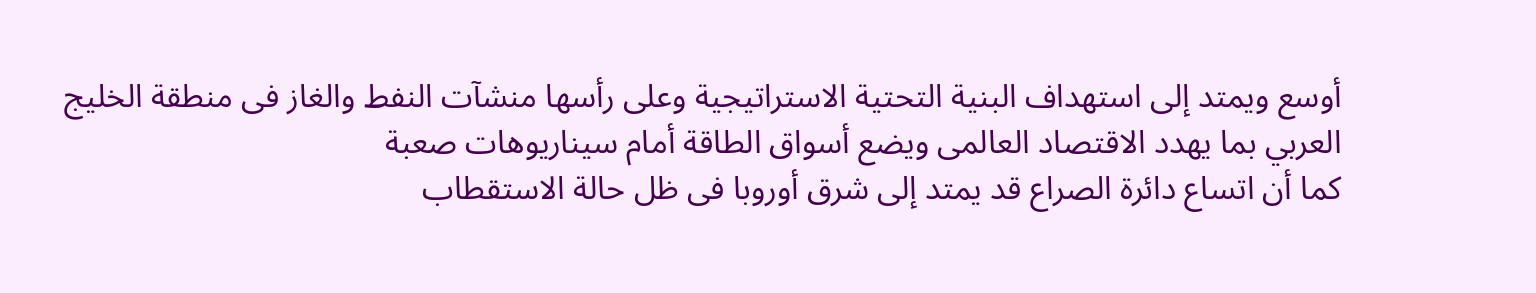أوسع ويمتد إلى استهداف البنية التحتية الاستراتيجية وعلى رأسها منشآت النفط والغاز فى منطقة الخليج العربي بما يهدد الاقتصاد العالمى ويضع أسواق الطاقة أمام سيناريوهات صعبة
كما أن اتساع دائرة الصراع قد يمتد إلى شرق أوروبا فى ظل حالة الاستقطاب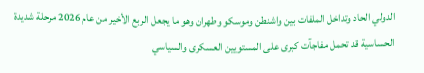الدولي الحاد وتداخل الملفات بين واشنطن وموسكو وطهران وهو ما يجعل الربع الأخير من عام 2026 مرحلة شديدة الحساسية قد تحمل مفاجآت كبرى على المستويين العسكرى والسياسي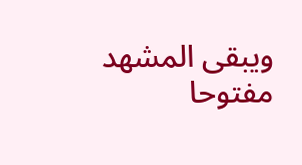ويبقى المشهد مفتوحا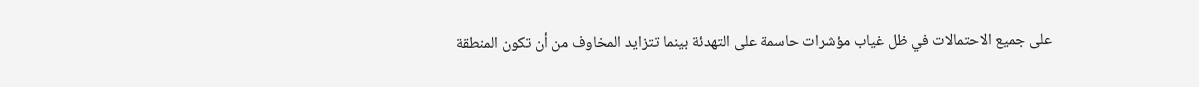على جميع الاحتمالات في ظل غياب مؤشرات حاسمة على التهدئة بينما تتزايد المخاوف من أن تكون المنطقة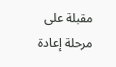مقبلة على مرحلة إعادة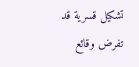تشكيل قسرية قد تفرض وقائع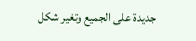جديدة على الجميع وتغير شكل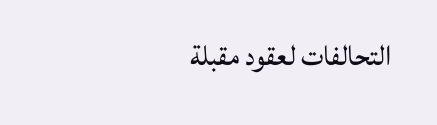التحالفات لعقود مقبلة